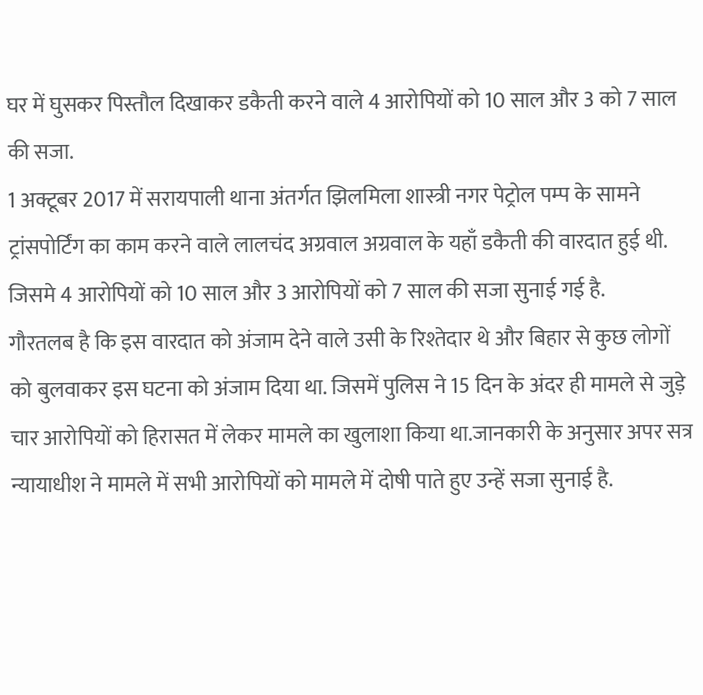घर में घुसकर पिस्तौल दिखाकर डकैती करने वाले 4 आरोपियों को 10 साल और 3 को 7 साल की सजा.
1 अक्टूबर 2017 में सरायपाली थाना अंतर्गत झिलमिला शास्त्री नगर पेट्रोल पम्प के सामने ट्रांसपोर्टिंग का काम करने वाले लालचंद अग्रवाल अग्रवाल के यहाँ डकैती की वारदात हुई थी. जिसमे 4 आरोपियों को 10 साल और 3 आरोपियों को 7 साल की सजा सुनाई गई है.
गौरतलब है कि इस वारदात को अंजाम देने वाले उसी के रिश्तेदार थे और बिहार से कुछ लोगों को बुलवाकर इस घटना को अंजाम दिया था. जिसमें पुलिस ने 15 दिन के अंदर ही मामले से जुड़े चार आरोपियों को हिरासत में लेकर मामले का खुलाशा किया था.जानकारी के अनुसार अपर सत्र न्यायाधीश ने मामले में सभी आरोपियों को मामले में दोषी पाते हुए उन्हें सजा सुनाई है.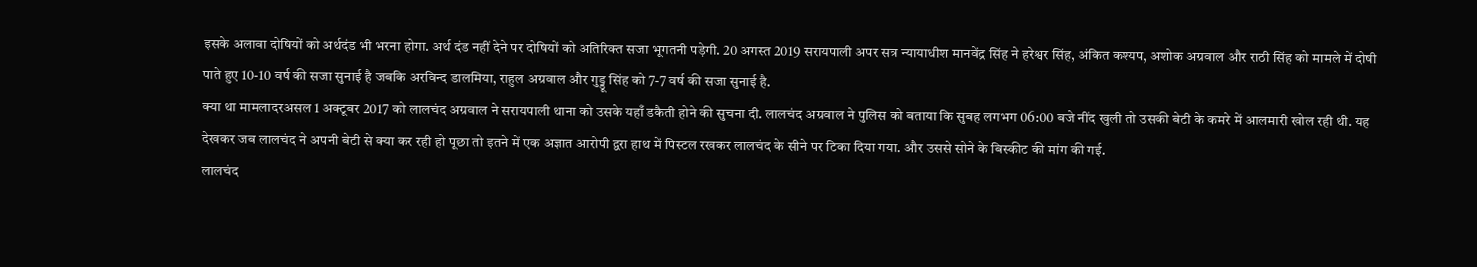इसके अलावा दोषियों को अर्थदंड भी भरना होगा. अर्थ दंड नहीं देने पर दोषियों को अतिरिक्त सजा भूगतनी पड़ेगी. 20 अगस्त 2019 सरायपाली अपर सत्र न्यायाधीश मानवेंद्र सिंह ने हरेश्वर सिंह, अंकित कश्यप, अशोक अग्रवाल और राठी सिंह को मामले में दोषी पाते हुए 10-10 वर्ष की सजा सुनाई है जबकि अरविन्द डालमिया, राहुल अग्रवाल और गुड्डू सिंह को 7-7 वर्ष की सजा सुनाई है.
क्या था मामलादरअसल 1 अक्टूबर 2017 को लालचंद अग्रवाल ने सरायपाली थाना को उसके यहाँ डकैती होने की सुचना दी. लालचंद अग्रवाल ने पुलिस को बताया कि सुबह लगभग 06:00 बजे नींद खुली तो उसकी बेटी के कमरे में आलमारी खोल रही थी. यह देखकर जब लालचंद ने अपनी बेटी से क्या कर रही हो पूछा तो इतने में एक अज्ञात आरोपी द्वरा हाथ में पिस्टल रखकर लालचंद के सीने पर टिका दिया गया. और उससे सोने के बिस्कीट की मांग की गई.
लालचंद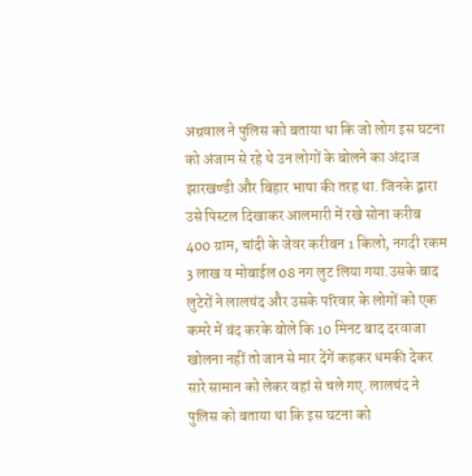अग्रवाल ने पुलिस को बताया था कि जो लोग इस घटना को अंजाम से रहे थे उन लोगों के बोलने का अंदाज झारखण्डी और बिहार भाषा की तरह था. जिनके द्वारा उसे पिस्टल दिखाकर आलमारी में रखे सोना करीब 400 ग्राम, चांदी के जेवर करीबन 1 किलो, नगदी रकम 3 लाख व मोबाईल 08 नग लुट लिया गया.उसके बाद लुटेरों ने लालचंद और उसके परिवार के लोगों को एक कमरे में बंद करके बोले कि 10 मिनट बाद दरवाजा खोलना नहीं तो जान से मार देंगें कहकर धमकी देकर सारे सामान को लेकर वहां से चले गए. लालचंद ने पुलिस को बताया था कि इस घटना को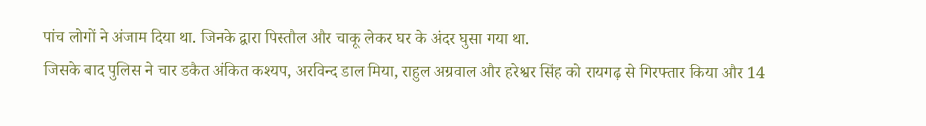पांच लोगों ने अंजाम दिया था. जिनके द्वारा पिस्तौल और चाकू लेकर घर के अंदर घुसा गया था.
जिसके बाद पुलिस ने चार डकैत अंकित कश्यप, अरविन्द डाल मिया, राहुल अग्रवाल और हरेश्वर सिंह को रायगढ़ से गिरफ्तार किया और 14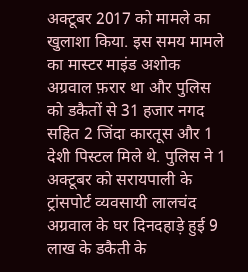अक्टूबर 2017 को मामले का खुलाशा किया. इस समय मामले का मास्टर माइंड अशोक अग्रवाल फ़रार था और पुलिस को डकैतों से 31 हजार नगद सहित 2 जिंदा कारतूस और 1 देशी पिस्टल मिले थे. पुलिस ने 1 अक्टूबर को सरायपाली के ट्रांसपोर्ट व्यवसायी लालचंद अग्रवाल के घर दिनदहाड़े हुई 9 लाख के डकैती के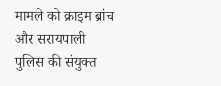मामले को क्राइम ब्रांच और सरायपाली पुलिस की संयुक्त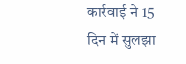कार्रवाई ने 15 दिन में सुलझा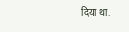दिया था.